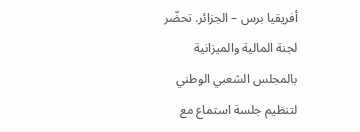أفريقيا برس – الجزائر. تحضّر لجنة المالية والميزانية بالمجلس الشعبي الوطني لتنظيم جلسة استماع مع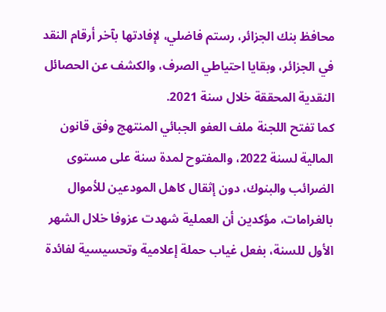محافظ بنك الجزائر، رستم فاضلي، لإفادتها بآخر أرقام النقد في الجزائر، وبقايا احتياطي الصرف، والكشف عن الحصائل النقدية المحققة خلال سنة 2021.
كما تفتح اللجنة ملف العفو الجبائي المنتهج وفق قانون المالية لسنة 2022، والمفتوح لمدة سنة على مستوى الضرائب والبنوك، دون إثقال كاهل المودعين للأموال بالغرامات، مؤكدين أن العملية شهدت عزوفا خلال الشهر الأول للسنة، بفعل غياب حملة إعلامية وتحسيسية لفائدة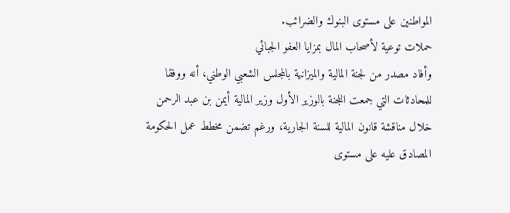المواطنين على مستوى البنوك والضرائب.
حملات توعية لأصحاب المال بمزايا العفو الجبائي
وأفاد مصدر من لجنة المالية والميزانية بالمجلس الشعبي الوطني، أنه ووفقا للمحادثات التي جمعت اللجنة بالوزير الأول وزير المالية أيمن بن عبد الرحمن خلال مناقشة قانون المالية للسنة الجارية، ورغم تضمن مخطط عمل الحكومة المصادق عليه على مستوى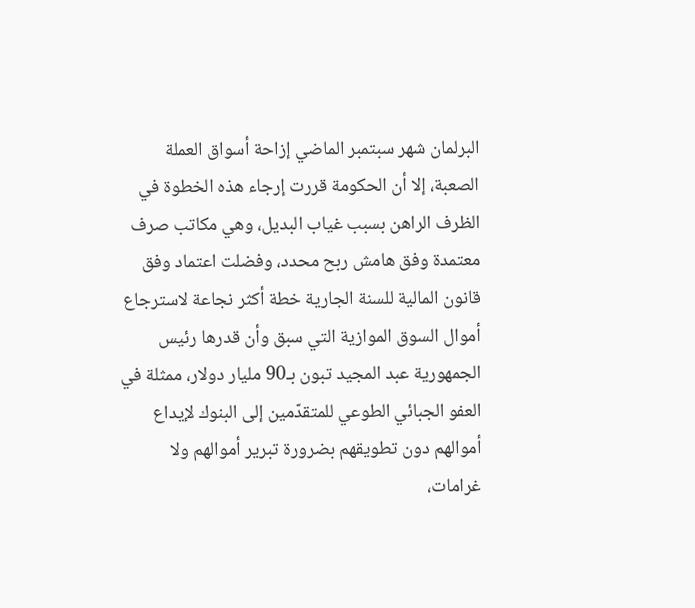البرلمان شهر سبتمبر الماضي إزاحة أسواق العملة الصعبة، إلا أن الحكومة قررت إرجاء هذه الخطوة في الظرف الراهن بسبب غياب البديل، وهي مكاتب صرف معتمدة وفق هامش ربح محدد، وفضلت اعتماد وفق قانون المالية للسنة الجارية خطة أكثر نجاعة لاسترجاع أموال السوق الموازية التي سبق وأن قدرها رئيس الجمهورية عبد المجيد تبون بـ90 مليار دولار، ممثلة في العفو الجبائي الطوعي للمتقدّمين إلى البنوك لإيداع أموالهم دون تطويقهم بضرورة تبرير أموالهم ولا غرامات،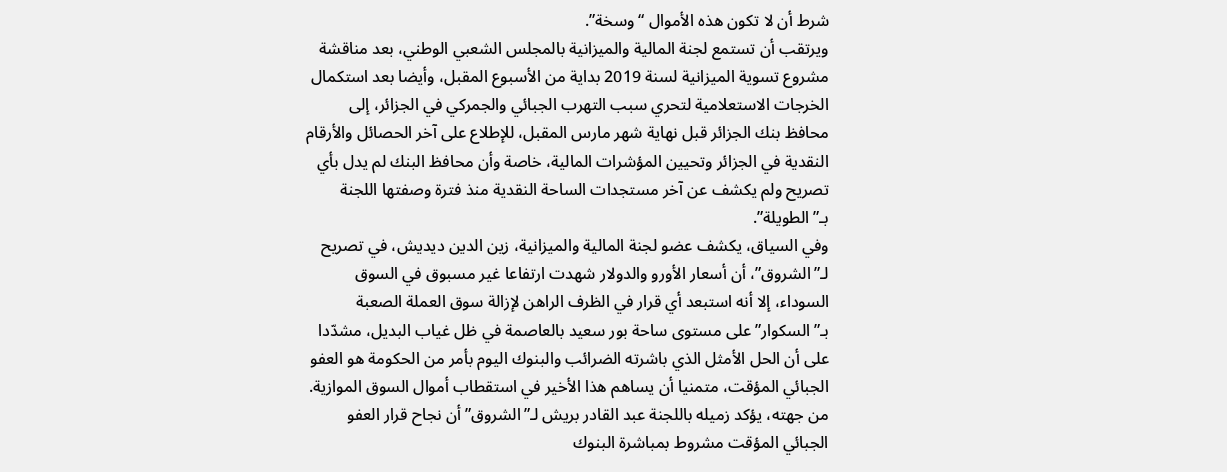شرط أن لا تكون هذه الأموال “وسخة”.
ويرتقب أن تستمع لجنة المالية والميزانية بالمجلس الشعبي الوطني، بعد مناقشة مشروع تسوية الميزانية لسنة 2019 بداية من الأسبوع المقبل، وأيضا بعد استكمال الخرجات الاستعلامية لتحري سبب التهرب الجبائي والجمركي في الجزائر، إلى محافظ بنك الجزائر قبل نهاية شهر مارس المقبل، للإطلاع على آخر الحصائل والأرقام النقدية في الجزائر وتحيين المؤشرات المالية، خاصة وأن محافظ البنك لم يدل بأي تصريح ولم يكشف عن آخر مستجدات الساحة النقدية منذ فترة وصفتها اللجنة بـ”الطويلة”.
وفي السياق، يكشف عضو لجنة المالية والميزانية، زين الدين ديديش، في تصريح لـ”الشروق”، أن أسعار الأورو والدولار شهدت ارتفاعا غير مسبوق في السوق السوداء، إلا أنه استبعد أي قرار في الظرف الراهن لإزالة سوق العملة الصعبة بـ”السكوار” على مستوى ساحة بور سعيد بالعاصمة في ظل غياب البديل، مشدّدا على أن الحل الأمثل الذي باشرته الضرائب والبنوك اليوم بأمر من الحكومة هو العفو الجبائي المؤقت، متمنيا أن يساهم هذا الأخير في استقطاب أموال السوق الموازية.
من جهته، يؤكد زميله باللجنة عبد القادر بريش لـ”الشروق” أن نجاح قرار العفو الجبائي المؤقت مشروط بمباشرة البنوك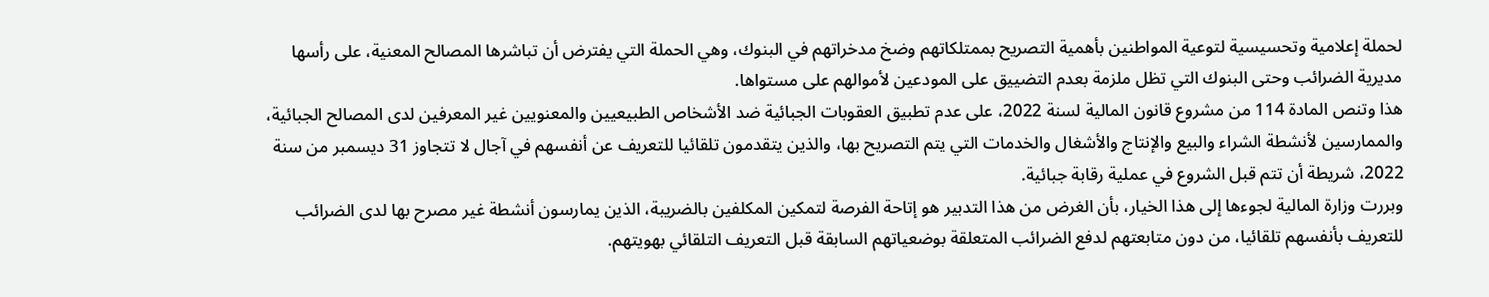لحملة إعلامية وتحسيسية لتوعية المواطنين بأهمية التصريح بممتلكاتهم وضخ مدخراتهم في البنوك، وهي الحملة التي يفترض أن تباشرها المصالح المعنية، على رأسها مديرية الضرائب وحتى البنوك التي تظل ملزمة بعدم التضييق على المودعين لأموالهم على مستواها.
هذا وتنص المادة 114 من مشروع قانون المالية لسنة 2022، على عدم تطبيق العقوبات الجبائية ضد الأشخاص الطبيعيين والمعنويين غير المعرفين لدى المصالح الجبائية، والممارسين لأنشطة الشراء والبيع والإنتاج والأشغال والخدمات التي يتم التصريح بها، والذين يتقدمون تلقائيا للتعريف عن أنفسهم في آجال لا تتجاوز 31 ديسمبر من سنة 2022، شريطة أن تتم قبل الشروع في عملية رقابة جبائية.
وبررت وزارة المالية لجوءها إلى هذا الخيار، بأن الغرض من هذا التدبير هو إتاحة الفرصة لتمكين المكلفين بالضريبة، الذين يمارسون أنشطة غير مصرح بها لدى الضرائب للتعريف بأنفسهم تلقائيا، من دون متابعتهم لدفع الضرائب المتعلقة بوضعياتهم السابقة قبل التعريف التلقائي بهويتهم.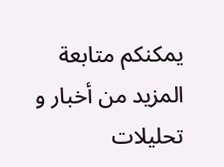يمكنكم متابعة المزيد من أخبار و تحليلات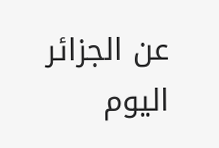عن الجزائر اليوم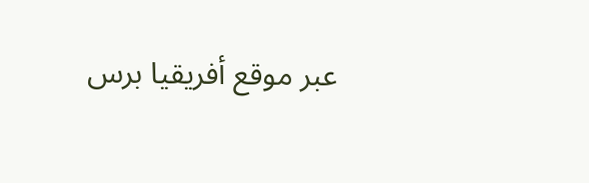عبر موقع أفريقيا برس